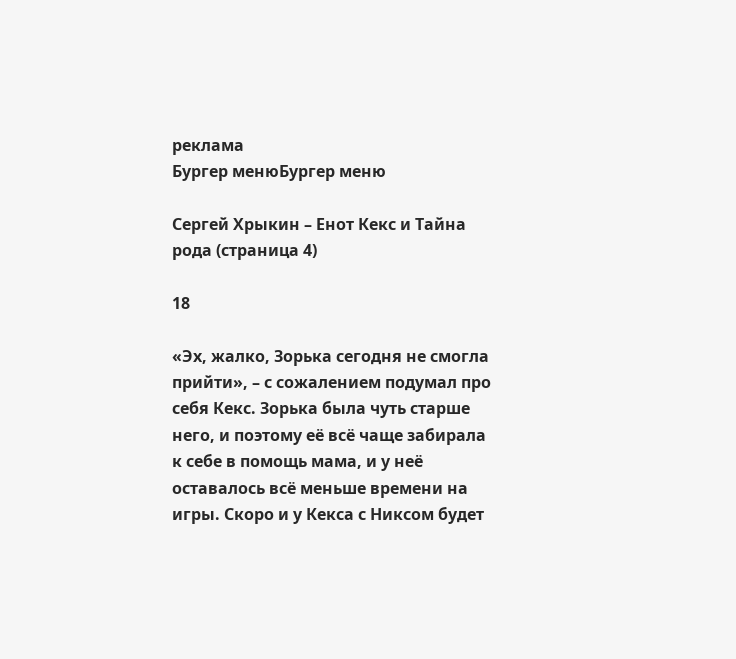реклама
Бургер менюБургер меню

Сергей Хрыкин – Енот Кекс и Тайна рода (страница 4)

18

«Эх, жалко, Зорька сегодня не смогла прийти», – с сожалением подумал про себя Кекс. Зорька была чуть старше него, и поэтому её всё чаще забирала к себе в помощь мама, и у неё оставалось всё меньше времени на игры. Скоро и у Кекса с Никсом будет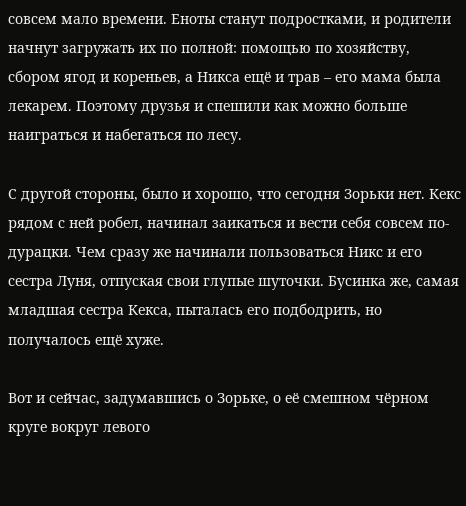совсем мало времени. Еноты станут подростками, и родители начнут загружать их по полной: помощью по хозяйству, сбором ягод и кореньев, а Никса ещё и трав – его мама была лекарем. Поэтому друзья и спешили как можно больше наиграться и набегаться по лесу.

С другой стороны, было и хорошо, что сегодня Зорьки нет. Кекс рядом с ней робел, начинал заикаться и вести себя совсем по-дурацки. Чем сразу же начинали пользоваться Никс и его сестра Луня, отпуская свои глупые шуточки. Бусинка же, самая младшая сестра Кекса, пыталась его подбодрить, но получалось ещё хуже.

Вот и сейчас, задумавшись о Зорьке, о её смешном чёрном круге вокруг левого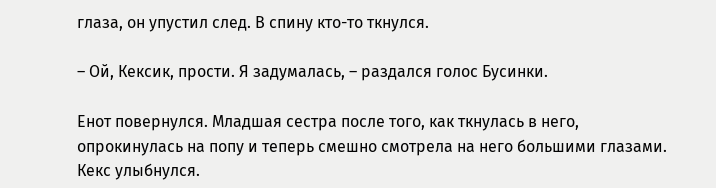глаза, он упустил след. В спину кто-то ткнулся.

– Ой, Кексик, прости. Я задумалась, – раздался голос Бусинки.

Енот повернулся. Младшая сестра после того, как ткнулась в него, опрокинулась на попу и теперь смешно смотрела на него большими глазами. Кекс улыбнулся.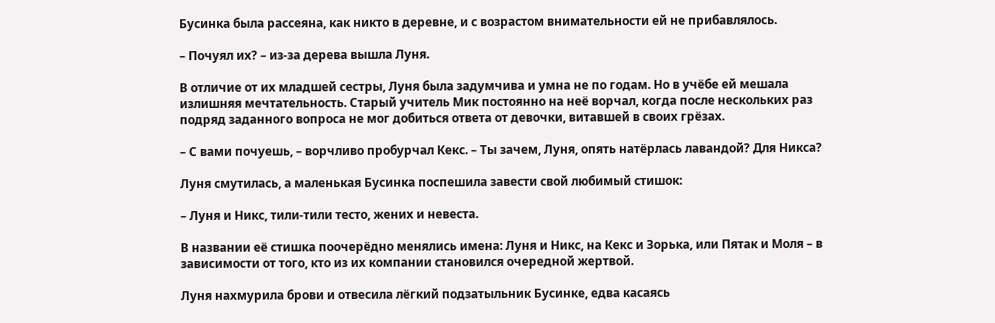Бусинка была рассеяна, как никто в деревне, и с возрастом внимательности ей не прибавлялось.

– Почуял их? – из-за дерева вышла Луня.

В отличие от их младшей сестры, Луня была задумчива и умна не по годам. Но в учёбе ей мешала излишняя мечтательность. Старый учитель Мик постоянно на неё ворчал, когда после нескольких раз подряд заданного вопроса не мог добиться ответа от девочки, витавшей в своих грёзах.

– С вами почуешь, – ворчливо пробурчал Кекс. – Ты зачем, Луня, опять натёрлась лавандой? Для Никса?

Луня смутилась, а маленькая Бусинка поспешила завести свой любимый стишок:

– Луня и Никс, тили-тили тесто, жених и невеста.

В названии её стишка поочерёдно менялись имена: Луня и Никс, на Кекс и Зорька, или Пятак и Моля – в зависимости от того, кто из их компании становился очередной жертвой.

Луня нахмурила брови и отвесила лёгкий подзатыльник Бусинке, едва касаясь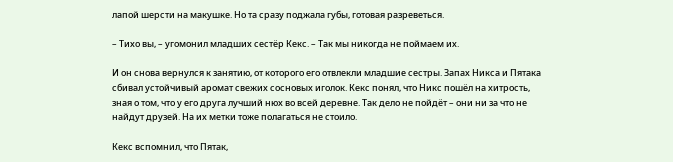лапой шерсти на макушке. Но та сразу поджала губы, готовая разреветься.

– Тихо вы, – угомонил младших сестёр Кекс. – Так мы никогда не поймаем их.

И он снова вернулся к занятию, от которого его отвлекли младшие сестры. Запах Никса и Пятака сбивал устойчивый аромат свежих сосновых иголок. Кекс понял, что Никс пошёл на хитрость, зная о том, что у его друга лучший нюх во всей деревне. Так дело не пойдёт – они ни за что не найдут друзей. На их метки тоже полагаться не стоило.

Кекс вспомнил, что Пятак,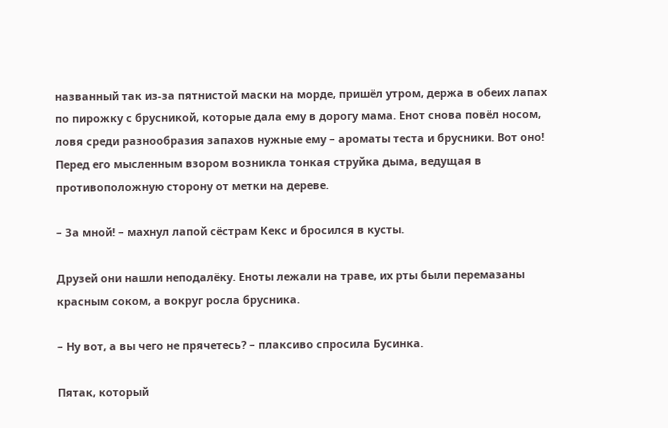названный так из-за пятнистой маски на морде, пришёл утром, держа в обеих лапах по пирожку с брусникой, которые дала ему в дорогу мама. Енот снова повёл носом, ловя среди разнообразия запахов нужные ему – ароматы теста и брусники. Вот оно! Перед его мысленным взором возникла тонкая струйка дыма, ведущая в противоположную сторону от метки на дереве.

– За мной! – махнул лапой сёстрам Кекс и бросился в кусты.

Друзей они нашли неподалёку. Еноты лежали на траве, их рты были перемазаны красным соком, а вокруг росла брусника.

– Ну вот, а вы чего не прячетесь? – плаксиво спросила Бусинка.

Пятак, который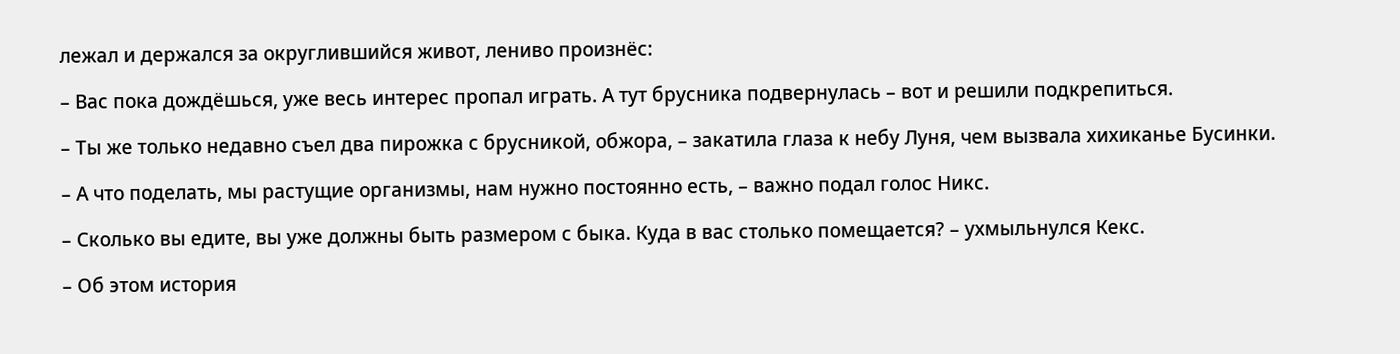лежал и держался за округлившийся живот, лениво произнёс:

– Вас пока дождёшься, уже весь интерес пропал играть. А тут брусника подвернулась – вот и решили подкрепиться.

– Ты же только недавно съел два пирожка с брусникой, обжора, – закатила глаза к небу Луня, чем вызвала хихиканье Бусинки.

– А что поделать, мы растущие организмы, нам нужно постоянно есть, – важно подал голос Никс.

– Сколько вы едите, вы уже должны быть размером с быка. Куда в вас столько помещается? – ухмыльнулся Кекс.

– Об этом история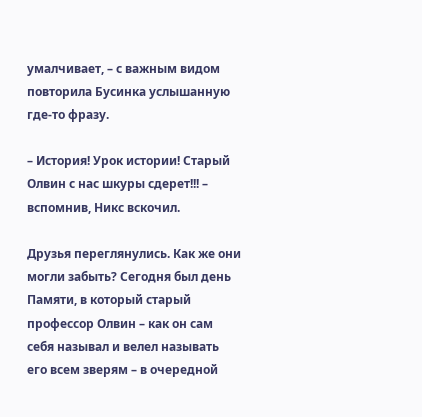умалчивает, – с важным видом повторила Бусинка услышанную где-то фразу.

– История! Урок истории! Старый Олвин с нас шкуры сдерет!!! – вспомнив, Никс вскочил.

Друзья переглянулись. Как же они могли забыть? Сегодня был день Памяти, в который старый профессор Олвин – как он сам себя называл и велел называть его всем зверям – в очередной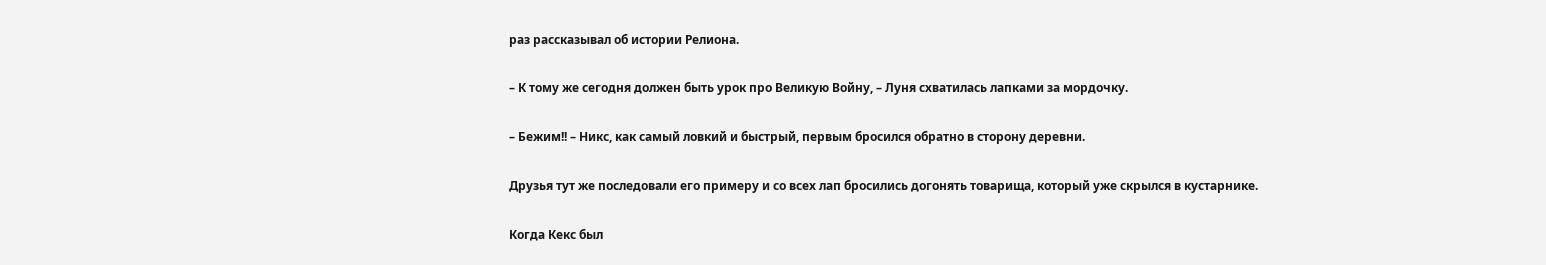раз рассказывал об истории Релиона.

– К тому же сегодня должен быть урок про Великую Войну, – Луня схватилась лапками за мордочку.

– Бежим!! – Никс, как самый ловкий и быстрый, первым бросился обратно в сторону деревни.

Друзья тут же последовали его примеру и со всех лап бросились догонять товарища, который уже скрылся в кустарнике.

Когда Кекс был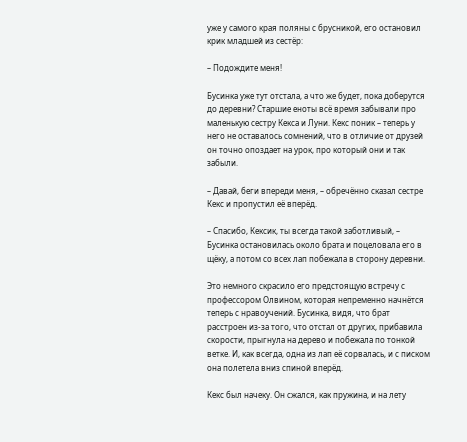уже у самого края поляны с брусникой, его остановил крик младшей из сестёр:

– Подождите меня!

Бусинка уже тут отстала, а что же будет, пока доберутся до деревни? Старшие еноты всё время забывали про маленькую сестру Кекса и Луни. Кекс поник – теперь у него не оставалось сомнений, что в отличие от друзей он точно опоздает на урок, про который они и так забыли.

– Давай, беги впереди меня, – обречённо сказал сестре Кекс и пропустил её вперёд.

– Спасибо, Кексик, ты всегда такой заботливый, – Бусинка остановилась около брата и поцеловала его в щёку, а потом со всех лап побежала в сторону деревни.

Это немного скрасило его предстоящую встречу с профессором Олвином, которая непременно начнётся теперь с нравоучений. Бусинка, видя, что брат расстроен из-за того, что отстал от других, прибавила скорости, прыгнула на дерево и побежала по тонкой ветке. И, как всегда, одна из лап её сорвалась, и с писком она полетела вниз спиной вперёд.

Кекс был начеку. Он сжался, как пружина, и на лету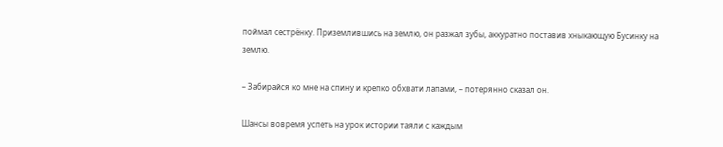поймал сестрёнку. Приземлившись на землю, он разжал зубы, аккуратно поставив хныкающую Бусинку на землю.

– Забирайся ко мне на спину и крепко обхвати лапами, – потерянно сказал он.

Шансы вовремя успеть на урок истории таяли с каждым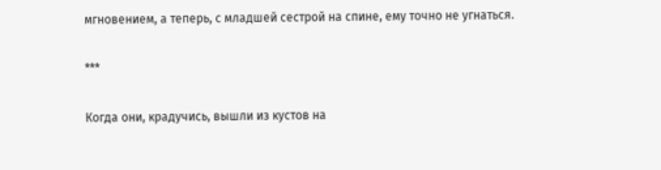мгновением, а теперь, с младшей сестрой на спине, ему точно не угнаться.

***

Когда они, крадучись, вышли из кустов на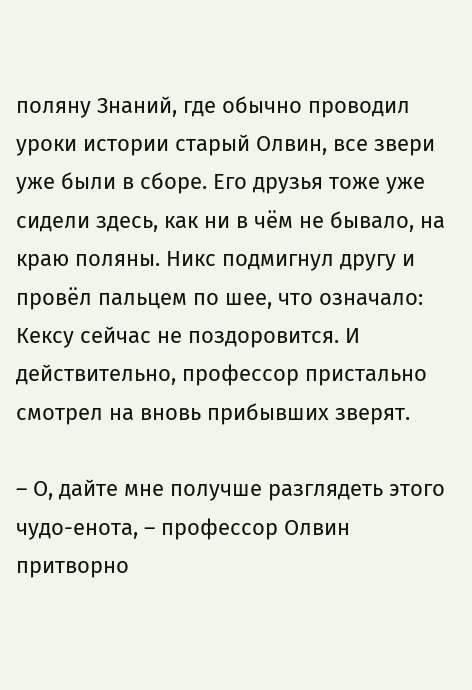поляну Знаний, где обычно проводил уроки истории старый Олвин, все звери уже были в сборе. Его друзья тоже уже сидели здесь, как ни в чём не бывало, на краю поляны. Никс подмигнул другу и провёл пальцем по шее, что означало: Кексу сейчас не поздоровится. И действительно, профессор пристально смотрел на вновь прибывших зверят.

– О, дайте мне получше разглядеть этого чудо-енота, – профессор Олвин притворно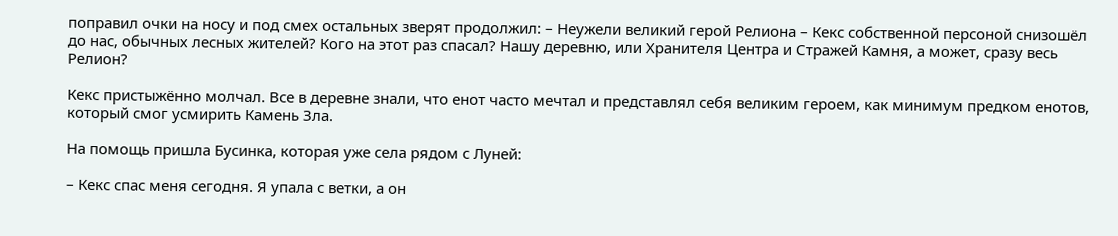поправил очки на носу и под смех остальных зверят продолжил: – Неужели великий герой Релиона – Кекс собственной персоной снизошёл до нас, обычных лесных жителей? Кого на этот раз спасал? Нашу деревню, или Хранителя Центра и Стражей Камня, а может, сразу весь Релион?

Кекс пристыжённо молчал. Все в деревне знали, что енот часто мечтал и представлял себя великим героем, как минимум предком енотов, который смог усмирить Камень Зла.

На помощь пришла Бусинка, которая уже села рядом с Луней:

– Кекс спас меня сегодня. Я упала с ветки, а он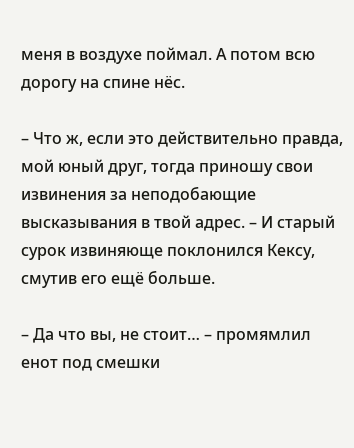меня в воздухе поймал. А потом всю дорогу на спине нёс.

– Что ж, если это действительно правда, мой юный друг, тогда приношу свои извинения за неподобающие высказывания в твой адрес. – И старый сурок извиняюще поклонился Кексу, смутив его ещё больше.

– Да что вы, не стоит… – промямлил енот под смешки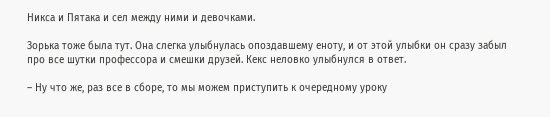Никса и Пятака и сел между ними и девочками.

Зорька тоже была тут. Она слегка улыбнулась опоздавшему еноту, и от этой улыбки он сразу забыл про все шутки профессора и смешки друзей. Кекс неловко улыбнулся в ответ.

– Ну что же, раз все в сборе, то мы можем приступить к очередному уроку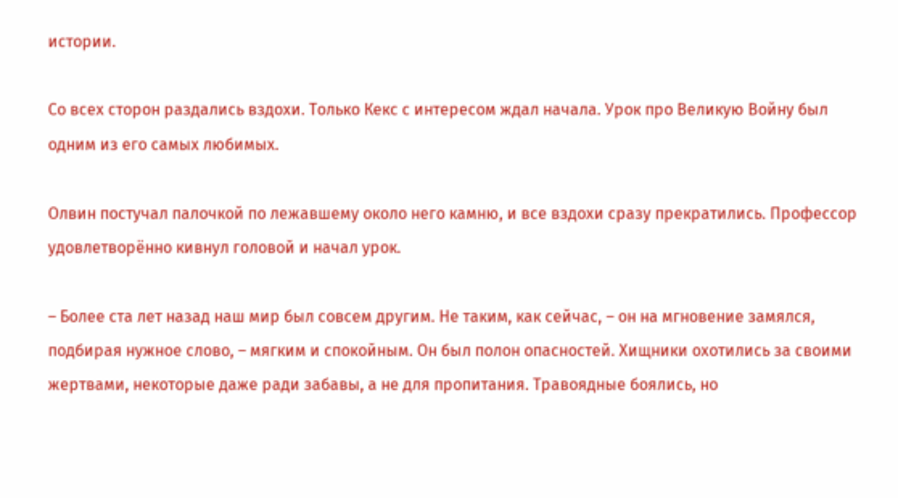истории.

Со всех сторон раздались вздохи. Только Кекс с интересом ждал начала. Урок про Великую Войну был одним из его самых любимых.

Олвин постучал палочкой по лежавшему около него камню, и все вздохи сразу прекратились. Профессор удовлетворённо кивнул головой и начал урок.

– Более ста лет назад наш мир был совсем другим. Не таким, как сейчас, – он на мгновение замялся, подбирая нужное слово, – мягким и спокойным. Он был полон опасностей. Хищники охотились за своими жертвами, некоторые даже ради забавы, а не для пропитания. Травоядные боялись, но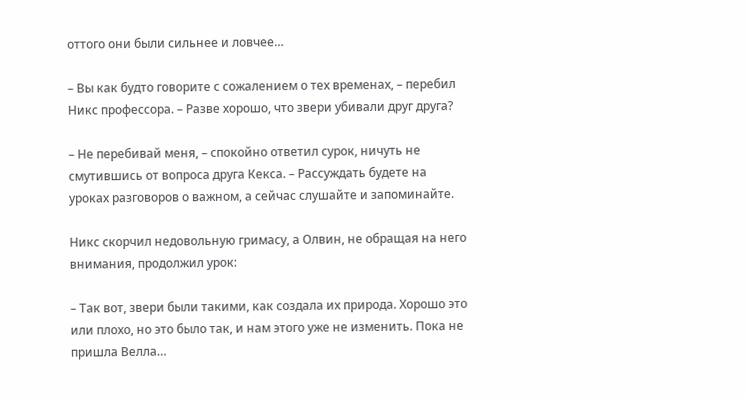оттого они были сильнее и ловчее…

– Вы как будто говорите с сожалением о тех временах, – перебил Никс профессора. – Разве хорошо, что звери убивали друг друга?

– Не перебивай меня, – спокойно ответил сурок, ничуть не смутившись от вопроса друга Кекса. – Рассуждать будете на уроках разговоров о важном, а сейчас слушайте и запоминайте.

Никс скорчил недовольную гримасу, а Олвин, не обращая на него внимания, продолжил урок:

– Так вот, звери были такими, как создала их природа. Хорошо это или плохо, но это было так, и нам этого уже не изменить. Пока не пришла Велла…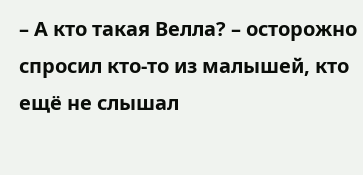– А кто такая Велла? – осторожно спросил кто-то из малышей, кто ещё не слышал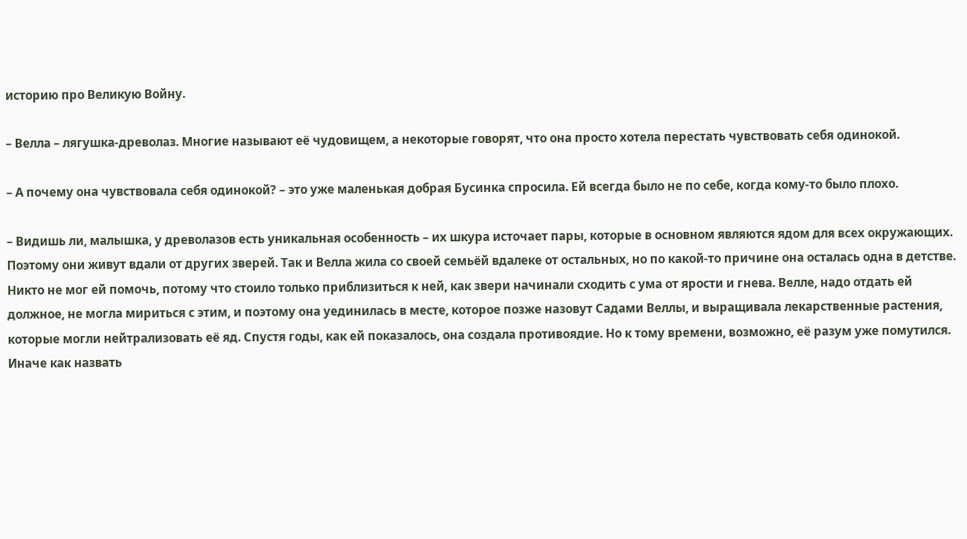историю про Великую Войну.

– Велла – лягушка-древолаз. Многие называют её чудовищем, а некоторые говорят, что она просто хотела перестать чувствовать себя одинокой.

– А почему она чувствовала себя одинокой? – это уже маленькая добрая Бусинка спросила. Ей всегда было не по себе, когда кому-то было плохо.

– Видишь ли, малышка, у древолазов есть уникальная особенность – их шкура источает пары, которые в основном являются ядом для всех окружающих. Поэтому они живут вдали от других зверей. Так и Велла жила со своей семьёй вдалеке от остальных, но по какой-то причине она осталась одна в детстве. Никто не мог ей помочь, потому что стоило только приблизиться к ней, как звери начинали сходить с ума от ярости и гнева. Велле, надо отдать ей должное, не могла мириться с этим, и поэтому она уединилась в месте, которое позже назовут Садами Веллы, и выращивала лекарственные растения, которые могли нейтрализовать её яд. Спустя годы, как ей показалось, она создала противоядие. Но к тому времени, возможно, её разум уже помутился. Иначе как назвать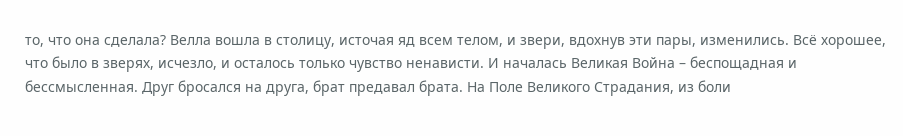то, что она сделала? Велла вошла в столицу, источая яд всем телом, и звери, вдохнув эти пары, изменились. Всё хорошее, что было в зверях, исчезло, и осталось только чувство ненависти. И началась Великая Война – беспощадная и бессмысленная. Друг бросался на друга, брат предавал брата. На Поле Великого Страдания, из боли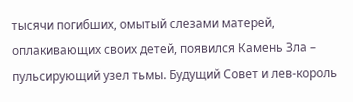тысячи погибших, омытый слезами матерей, оплакивающих своих детей, появился Камень Зла – пульсирующий узел тьмы. Будущий Совет и лев-король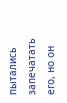пытались запечатать его, но он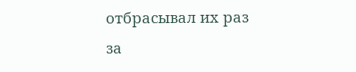отбрасывал их раз за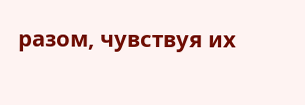разом, чувствуя их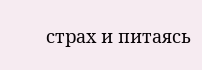страх и питаясь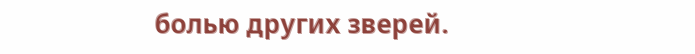болью других зверей.